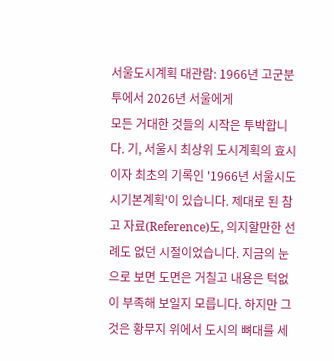서울도시계획 대관람: 1966년 고군분투에서 2026년 서울에게
모든 거대한 것들의 시작은 투박합니다. 기, 서울시 최상위 도시계획의 효시이자 최초의 기록인 '1966년 서울시도시기본계획'이 있습니다. 제대로 된 참고 자료(Reference)도, 의지할만한 선례도 없던 시절이었습니다. 지금의 눈으로 보면 도면은 거칠고 내용은 턱없이 부족해 보일지 모릅니다. 하지만 그것은 황무지 위에서 도시의 뼈대를 세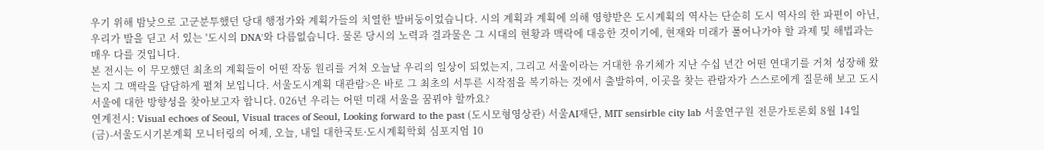우기 위해 밤낮으로 고군분투했던 당대 행정가와 계획가들의 치열한 발버둥이었습니다. 시의 계획과 계획에 의해 영향받은 도시계획의 역사는 단순히 도시 역사의 한 파편이 아닌, 우리가 발을 딛고 서 있는 '도시의 DNA'와 다름없습니다. 물론 당시의 노력과 결과물은 그 시대의 현황과 맥락에 대응한 것이기에, 현재와 미래가 풀어나가야 할 과제 및 해법과는 매우 다를 것입니다.
본 전시는 이 무모했던 최초의 계획들이 어떤 작동 원리를 거쳐 오늘날 우리의 일상이 되었는지, 그리고 서울이라는 거대한 유기체가 지난 수십 년간 어떤 연대기를 거쳐 성장해 왔는지 그 맥락을 담담하게 펼쳐 보입니다. 서울도시계획 대관람>은 바로 그 최초의 서투른 시작점을 복기하는 것에서 출발하여, 이곳을 찾는 관람자가 스스로에게 질문해 보고 도시 서울에 대한 방향성을 찾아보고자 합니다. 026년 우리는 어떤 미래 서울을 꿈꿔야 할까요?
연계전시: Visual echoes of Seoul, Visual traces of Seoul, Looking forward to the past (도시모형영상관) 서울AI재단, MIT sensirble city lab 서울연구원 전문가토론회 8월 14일(금)-서울도시기본계획 모니터링의 어제, 오늘, 내일 대한국토·도시계획학회 심포지엄 10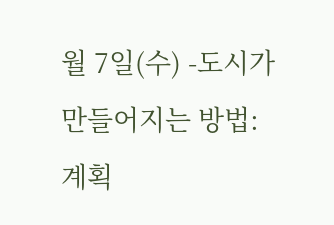월 7일(수) -도시가 만들어지는 방법: 계획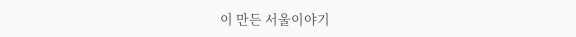이 만든 서울이야기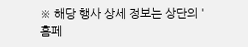※ 해당 행사 상세 정보는 상단의 '홈페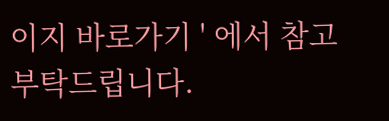이지 바로가기 ' 에서 참고 부탁드립니다.